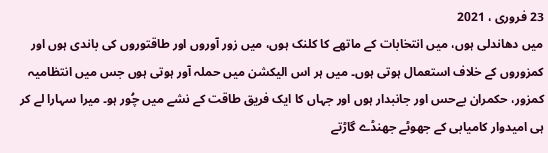23 فروری ، 2021
میں دھاندلی ہوں، میں انتخابات کے ماتھے کا کلنک ہوں، میں زور آوروں اور طاقتوروں کی باندی ہوں اور کمزوروں کے خلاف استعمال ہوتی ہوں۔ میں ہر اس الیکشن میں حملہ آور ہوتی ہوں جس میں انتظامیہ کمزور، حکمران بےحس اور جانبدار ہوں اور جہاں کا ایک فریق طاقت کے نشے میں چُور ہو۔ میرا سہارا لے کر ہی امیدوار کامیابی کے جھوٹے جھنڈے گاڑتے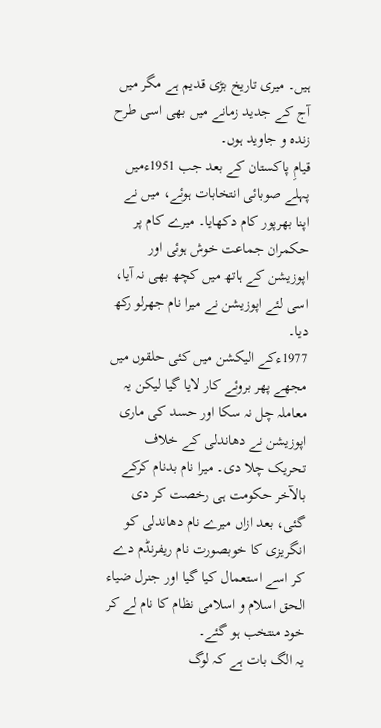ہیں۔ میری تاریخ بڑی قدیم ہے مگر میں آج کے جدید زمانے میں بھی اسی طرح زندہ و جاوید ہوں۔
قیامِ پاکستان کے بعد جب 1951ءمیں پہلے صوبائی انتخابات ہوئے، میں نے اپنا بھرپور کام دکھایا۔ میرے کام پر حکمران جماعت خوش ہوئی اور اپوزیشن کے ہاتھ میں کچھ بھی نہ آیا، اسی لئے اپوزیشن نے میرا نام جھرلو رکھ دیا۔
1977ءکے الیکشن میں کئی حلقوں میں مجھے پھر بروئے کار لایا گیا لیکن یہ معاملہ چل نہ سکا اور حسد کی ماری اپوزیشن نے دھاندلی کے خلاف تحریک چلا دی۔ میرا نام بدنام کرکے بالآخر حکومت ہی رخصت کر دی گئی، بعد ازاں میرے نام دھاندلی کو انگریزی کا خوبصورت نام ریفرنڈم دے کر اسے استعمال کیا گیا اور جنرل ضیاء الحق اسلام و اسلامی نظام کا نام لے کر خود منتخب ہو گئے۔
یہ الگ بات ہے کہ لوگ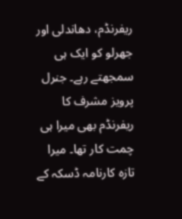ریفرنڈم، دھاندلی اور جھرلو کو ایک ہی سمجھتے رہے۔ جنرل پرویز مشرف کا ریفرنڈم بھی میرا ہی چمت کار تھا۔ میرا تازہ کارنامہ ڈسکہ کے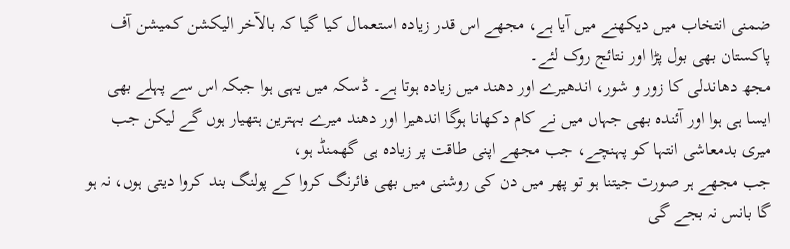ضمنی انتخاب میں دیکھنے میں آیا ہے، مجھے اس قدر زیادہ استعمال کیا گیا کہ بالآخر الیکشن کمیشن آف پاکستان بھی بول پڑا اور نتائج روک لئے۔
مجھ دھاندلی کا زور و شور، اندھیرے اور دھند میں زیادہ ہوتا ہے۔ ڈسکہ میں یہی ہوا جبکہ اس سے پہلے بھی ایسا ہی ہوا اور آئندہ بھی جہاں میں نے کام دکھانا ہوگا اندھیرا اور دھند میرے بہترین ہتھیار ہوں گے لیکن جب میری بدمعاشی انتہا کو پہنچے، جب مجھے اپنی طاقت پر زیادہ ہی گھمنڈ ہو،
جب مجھے ہر صورت جیتنا ہو تو پھر میں دن کی روشنی میں بھی فائرنگ کروا کے پولنگ بند کروا دیتی ہوں، نہ ہو گا بانس نہ بجے گی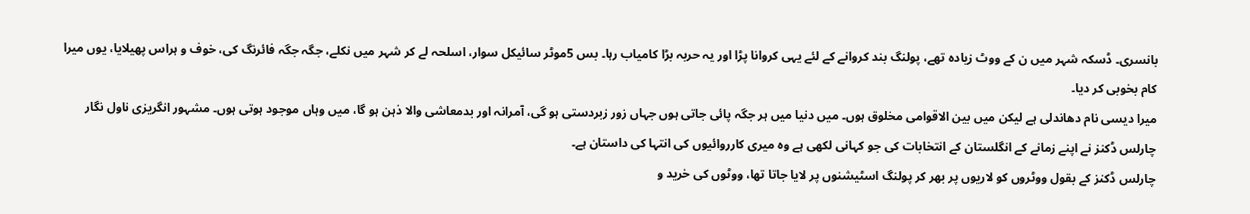بانسری۔ ڈسکہ شہر میں ن کے ووٹ زیادہ تھے، پولنگ بند کروانے کے لئے یہی کروانا پڑا اور یہ حربہ بڑا کامیاب رہا۔ بس 5موٹر سائیکل سوار، اسلحہ لے کر شہر میں نکلے، جگہ جگہ فائرنگ کی، خوف و ہراس پھیلایا، یوں میرا کام بخوبی کر دیا۔
میرا دیسی نام دھاندلی ہے لیکن میں بین الاقوامی مخلوق ہوں۔ میں دنیا میں ہر جگہ پائی جاتی ہوں جہاں زور زبردستی ہو گی، آمرانہ اور بدمعاشی والا ذہن ہو گا، میں وہاں موجود ہوتی ہوں۔ مشہور انگریزی ناول نگار چارلس ڈکنز نے اپنے زمانے کے انگلستان کے انتخابات کی جو کہانی لکھی ہے وہ میری کارروائیوں کی انتہا کی داستان ہے۔
چارلس ڈکنز کے بقول ووٹروں کو لاریوں پر بھر کر پولنگ اسٹیشنوں پر لایا جاتا تھا، ووٹوں کی خرید و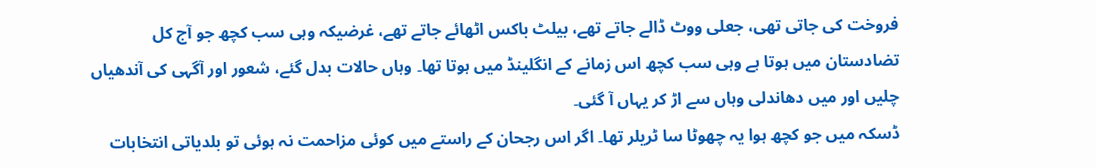فروخت کی جاتی تھی، جعلی ووٹ ڈالے جاتے تھے، بیلٹ باکس اٹھائے جاتے تھے، غرضیکہ وہی سب کچھ جو آج کل تضادستان میں ہوتا ہے وہی سب کچھ اس زمانے کے انگلینڈ میں ہوتا تھا۔ وہاں حالات بدل گئے، شعور اور آگہی کی آندھیاں چلیں اور میں دھاندلی وہاں سے اڑ کر یہاں آ گئی۔
ڈسکہ میں جو کچھ ہوا یہ چھوٹا سا ٹریلر تھا۔ اگر اس رجحان کے راستے میں کوئی مزاحمت نہ ہوئی تو بلدیاتی انتخابات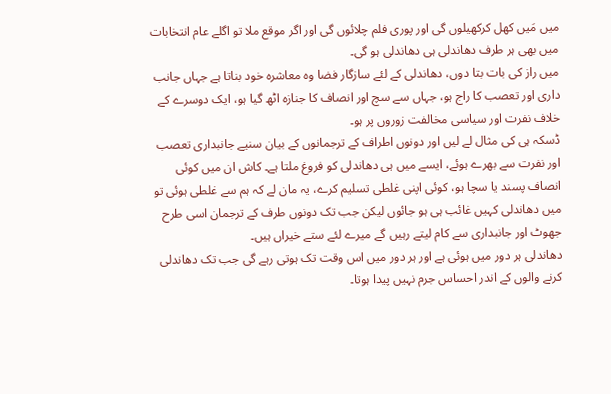میں مَیں کھل کرکھیلوں گی اور پوری فلم چلائوں گی اور اگر موقع ملا تو اگلے عام انتخابات میں بھی ہر طرف دھاندلی ہی دھاندلی ہو گی۔
میں راز کی بات بتا دوں، دھاندلی کے لئے سازگار فضا وہ معاشرہ خود بناتا ہے جہاں جانب داری اور تعصب کا راج ہو، جہاں سے سچ اور انصاف کا جنازہ اٹھ گیا ہو، ایک دوسرے کے خلاف نفرت اور سیاسی مخالفت زوروں پر ہو۔
ڈسکہ ہی کی مثال لے لیں اور دونوں اطراف کے ترجمانوں کے بیان سنیے جانبداری تعصب اور نفرت سے بھرے ہوئے، ایسے میں ہی دھاندلی کو فروغ ملتا ہے۔ کاش ان میں کوئی انصاف پسند یا سچا ہو، کوئی اپنی غلطی تسلیم کرے، یہ مان لے کہ ہم سے غلطی ہوئی تو میں دھاندلی کہیں غائب ہی ہو جائوں لیکن جب تک دونوں طرف کے ترجمان اسی طرح جھوٹ اور جانبداری سے کام لیتے رہیں گے میرے لئے ستے خیراں ہیں۔
دھاندلی ہر دور میں ہوئی ہے اور ہر دور میں اس وقت تک ہوتی رہے گی جب تک دھاندلی کرنے والوں کے اندر احساس جرم نہیں پیدا ہوتا۔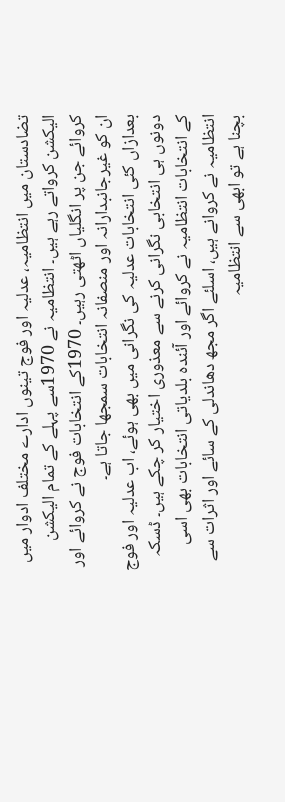تضادستان میں انتظامیہ، عدلیہ اور فوج تینوں ادارے مختلف ادوار میں الیکشن کرواتے رہے ہیں۔ انتظامیہ نے 1970سے پہلے کے تمام الیکشن کروائے جن پر انگلیاں اٹھتی رہیں۔ 1970کے انتخابات فوج نے کروائے اور ان کو غیرجانبدارانہ اور منصفانہ انتخابات سمجھا جاتا ہے۔
بعدازاں کئی انتخابات عدلیہ کی نگرانی میں بھی ہوئے، اب عدلیہ اور فوج دونوں ہی انتخابی نگرانی کرنے سے معذوری اختیار کر چکے ہیں۔ ڈسکہ کے انتخابات انتظامیہ نے کروائے اور آئندہ بلدیاتی انتخابات بھی اسی انتظامیہ نے کروانے ہیں، اسلئے اگر مجھ دھاندلی کے سائے اور اثرات سے بچنا ہے تو ابھی سے انتظامیہ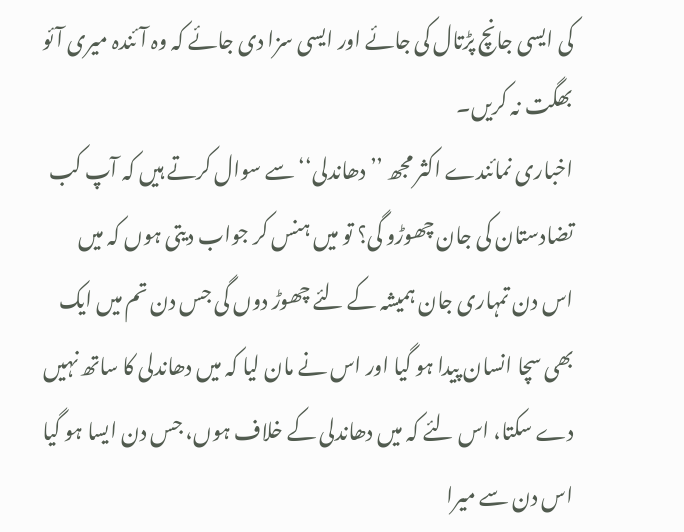کی ایسی جانچ پڑتال کی جائے اور ایسی سزا دی جائے کہ وہ آئندہ میری آئو بھگت نہ کریں۔
اخباری نمائندے اکثر مجھ ’’دھاندلی‘‘ سے سوال کرتے ہیں کہ آپ کب تضادستان کی جان چھوڑو گی؟ تو میں ہنس کر جواب دیتی ہوں کہ میں اس دن تمہاری جان ہمیشہ کے لئے چھوڑ دوں گی جس دن تم میں ایک بھی سچا انسان پیدا ہو گیا اور اس نے مان لیا کہ میں دھاندلی کا ساتھ نہیں دے سکتا، اس لئے کہ میں دھاندلی کے خلاف ہوں، جس دن ایسا ہو گیا اس دن سے میرا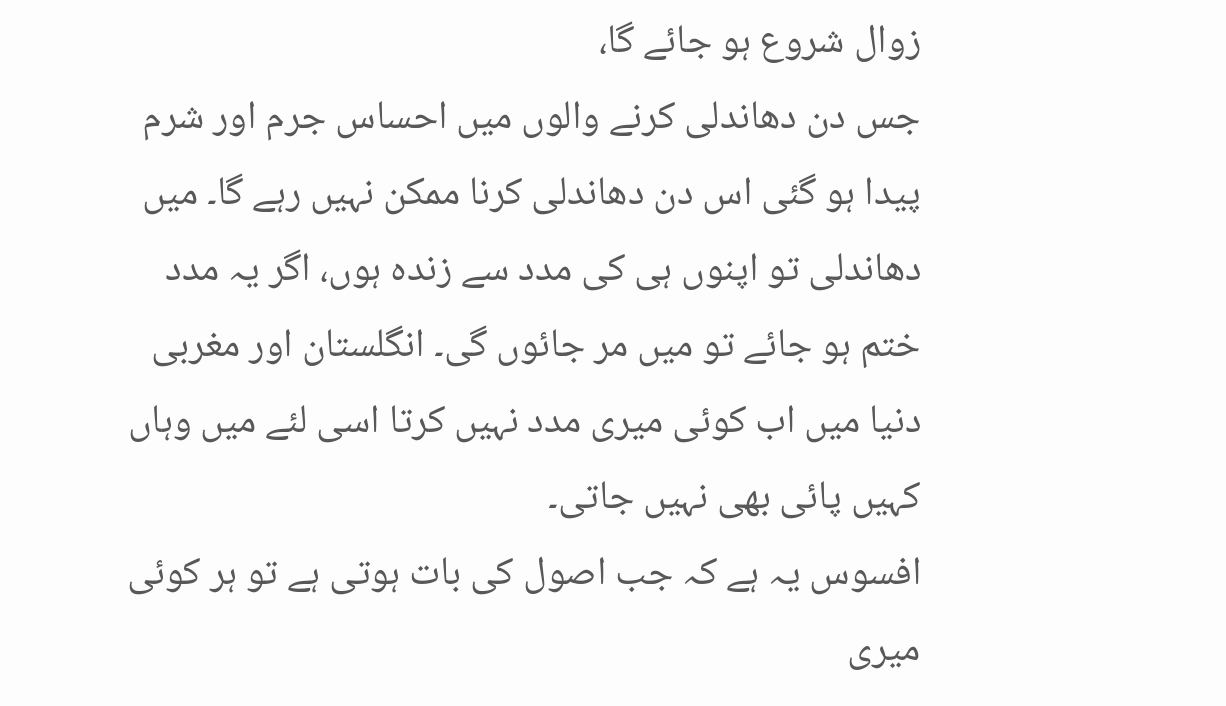زوال شروع ہو جائے گا،
جس دن دھاندلی کرنے والوں میں احساس جرم اور شرم پیدا ہو گئی اس دن دھاندلی کرنا ممکن نہیں رہے گا۔ میں دھاندلی تو اپنوں ہی کی مدد سے زندہ ہوں، اگر یہ مدد ختم ہو جائے تو میں مر جائوں گی۔ انگلستان اور مغربی دنیا میں اب کوئی میری مدد نہیں کرتا اسی لئے میں وہاں کہیں پائی بھی نہیں جاتی۔
افسوس یہ ہے کہ جب اصول کی بات ہوتی ہے تو ہر کوئی میری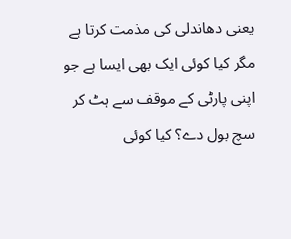یعنی دھاندلی کی مذمت کرتا ہے مگر کیا کوئی ایک بھی ایسا ہے جو اپنی پارٹی کے موقف سے ہٹ کر سچ بول دے؟ کیا کوئی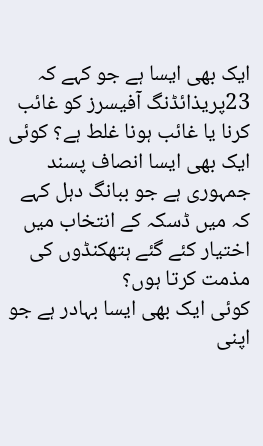ایک بھی ایسا ہے جو کہے کہ 23پریذائڈنگ آفیسرز کو غائب کرنا یا غائب ہونا غلط ہے؟ کوئی ایک بھی ایسا انصاف پسند جمہوری ہے جو ببانگ دہل کہے کہ میں ڈسکہ کے انتخاب میں اختیار کئے گئے ہتھکنڈوں کی مذمت کرتا ہوں؟
کوئی ایک بھی ایسا بہادر ہے جو اپنی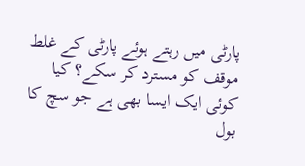پارٹی میں رہتے ہوئے پارٹی کے غلط موقف کو مسترد کر سکے؟ کیا کوئی ایک ایسا بھی ہے جو سچ کا بول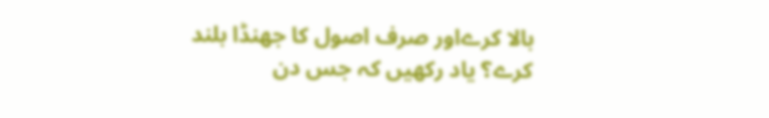بالا کرےاور صرف اصول کا جھنڈا بلند کرے؟ یاد رکھیں کہ جس دن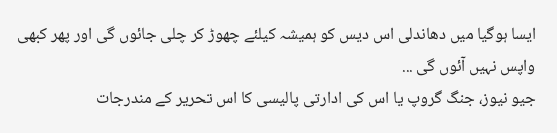ایسا ہوگیا میں دھاندلی اس دیس کو ہمیشہ کیلئے چھوڑ کر چلی جائوں گی اور پھر کبھی واپس نہیں آئوں گی ...
جیو نیوز، جنگ گروپ یا اس کی ادارتی پالیسی کا اس تحریر کے مندرجات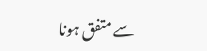سے متفق ہونا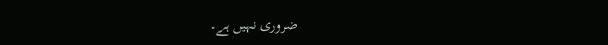ضروری نہیں ہے۔